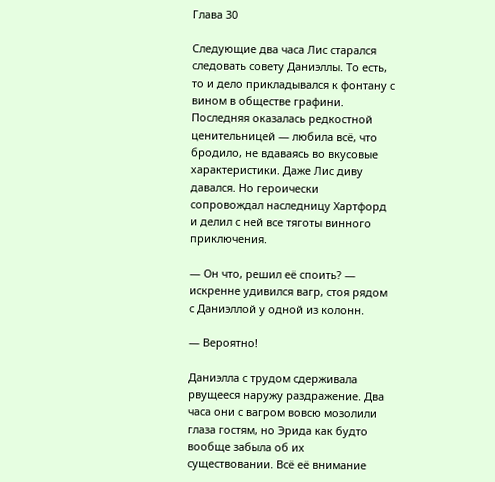Глава 30

Следующие два часа Лис старался следовать совету Даниэллы. То есть, то и дело прикладывался к фонтану с вином в обществе графини. Последняя оказалась редкостной ценительницей — любила всё, что бродило, не вдаваясь во вкусовые характеристики. Даже Лис диву давался. Но героически сопровождал наследницу Хартфорд и делил с ней все тяготы винного приключения.

— Он что, решил её споить? — искренне удивился вагр, стоя рядом с Даниэллой у одной из колонн.

— Вероятно!

Даниэлла с трудом сдерживала рвущееся наружу раздражение. Два часа они с вагром вовсю мозолили глаза гостям, но Эрида как будто вообще забыла об их существовании. Всё её внимание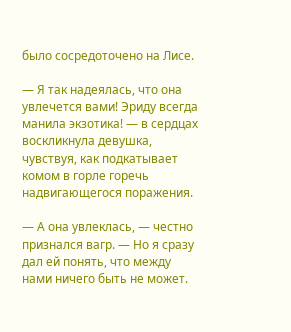было сосредоточено на Лисе.

— Я так надеялась, что она увлечется вами! Эриду всегда манила экзотика! — в сердцах воскликнула девушка, чувствуя, как подкатывает комом в горле горечь надвигающегося поражения.

— А она увлеклась, — честно признался вагр. — Но я сразу дал ей понять, что между нами ничего быть не может.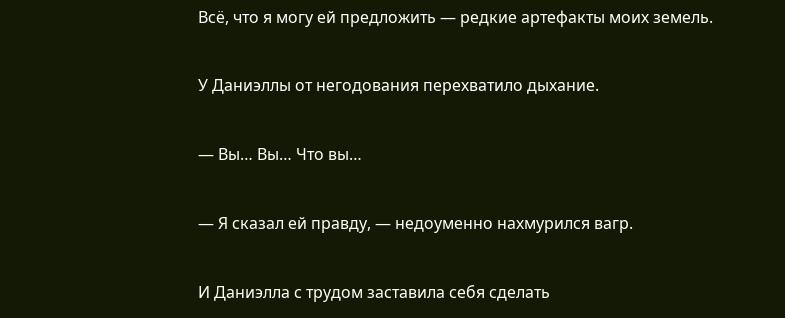Всё, что я могу ей предложить — редкие артефакты моих земель.

У Даниэллы от негодования перехватило дыхание.

— Вы… Вы… Что вы…

— Я сказал ей правду, — недоуменно нахмурился вагр.

И Даниэлла с трудом заставила себя сделать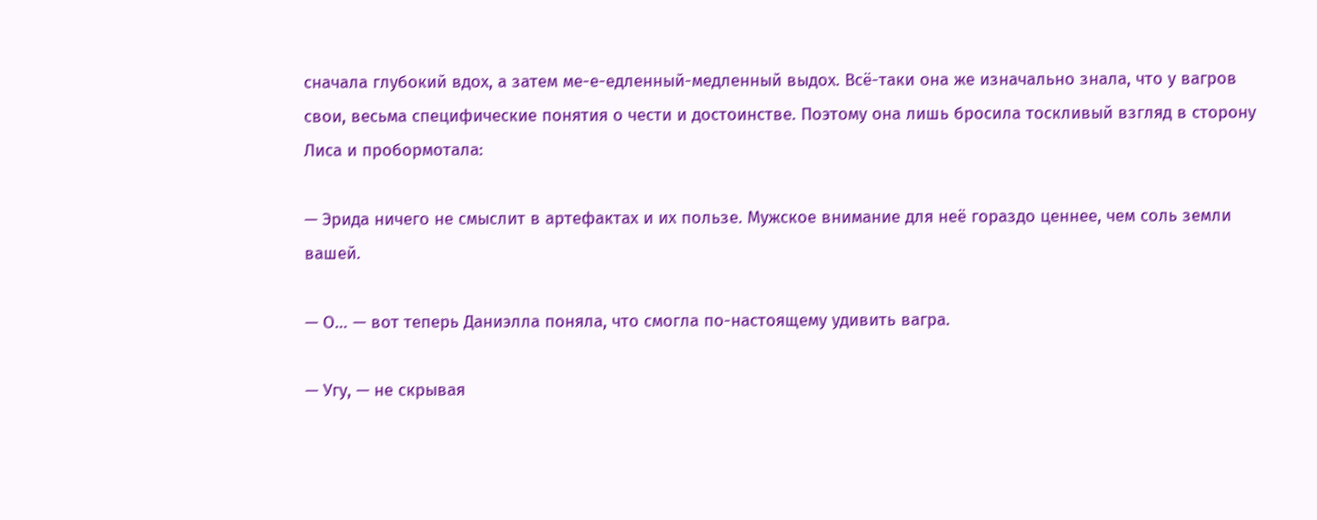сначала глубокий вдох, а затем ме-е-едленный-медленный выдох. Всё-таки она же изначально знала, что у вагров свои, весьма специфические понятия о чести и достоинстве. Поэтому она лишь бросила тоскливый взгляд в сторону Лиса и пробормотала:

— Эрида ничего не смыслит в артефактах и их пользе. Мужское внимание для неё гораздо ценнее, чем соль земли вашей.

— О… — вот теперь Даниэлла поняла, что смогла по-настоящему удивить вагра.

— Угу, — не скрывая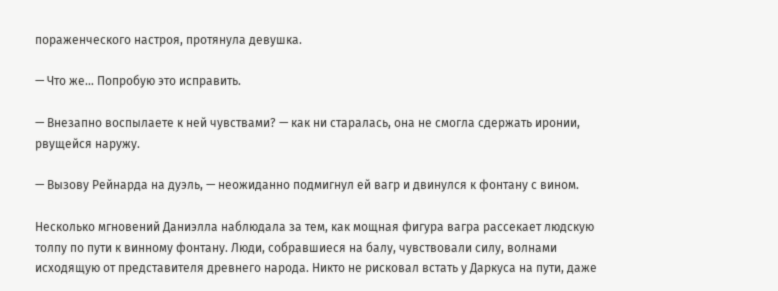пораженческого настроя, протянула девушка.

— Что же… Попробую это исправить.

— Внезапно воспылаете к ней чувствами? — как ни старалась, она не смогла сдержать иронии, рвущейся наружу.

— Вызову Рейнарда на дуэль, — неожиданно подмигнул ей вагр и двинулся к фонтану с вином.

Несколько мгновений Даниэлла наблюдала за тем, как мощная фигура вагра рассекает людскую толпу по пути к винному фонтану. Люди, собравшиеся на балу, чувствовали силу, волнами исходящую от представителя древнего народа. Никто не рисковал встать у Даркуса на пути, даже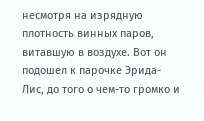несмотря на изрядную плотность винных паров, витавшую в воздухе. Вот он подошел к парочке Эрида-Лис, до того о чем-то громко и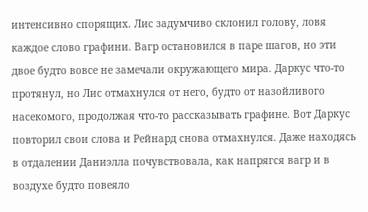интенсивно спорящих. Лис задумчиво склонил голову, ловя каждое слово графини. Вагр остановился в паре шагов, но эти двое будто вовсе не замечали окружающего мира. Даркус что-то протянул, но Лис отмахнулся от него, будто от назойливого насекомого, продолжая что-то рассказывать графине. Вот Даркус повторил свои слова и Рейнард снова отмахнулся. Даже находясь в отдалении Даниэлла почувствовала, как напрягся вагр и в воздухе будто повеяло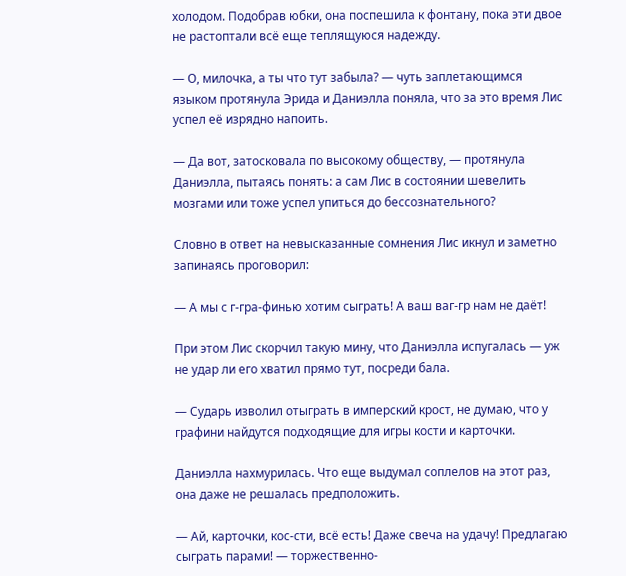холодом. Подобрав юбки, она поспешила к фонтану, пока эти двое не растоптали всё еще теплящуюся надежду.

— О, милочка, а ты что тут забыла? — чуть заплетающимся языком протянула Эрида и Даниэлла поняла, что за это время Лис успел её изрядно напоить.

— Да вот, затосковала по высокому обществу, — протянула Даниэлла, пытаясь понять: а сам Лис в состоянии шевелить мозгами или тоже успел упиться до бессознательного?

Словно в ответ на невысказанные сомнения Лис икнул и заметно запинаясь проговорил:

— А мы с г-гра-финью хотим сыграть! А ваш ваг-гр нам не даёт!

При этом Лис скорчил такую мину, что Даниэлла испугалась — уж не удар ли его хватил прямо тут, посреди бала.

— Сударь изволил отыграть в имперский крост, не думаю, что у графини найдутся подходящие для игры кости и карточки.

Даниэлла нахмурилась. Что еще выдумал соплелов на этот раз, она даже не решалась предположить.

— Ай, карточки, кос-сти, всё есть! Даже свеча на удачу! Предлагаю сыграть парами! — торжественно-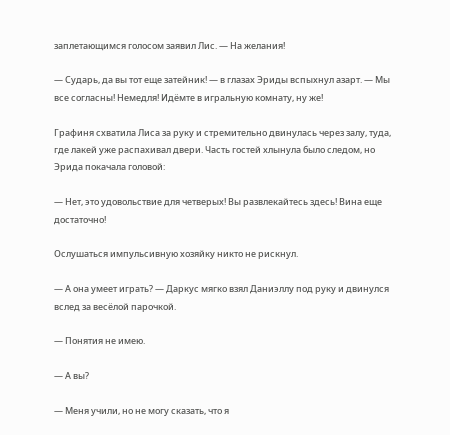заплетающимся голосом заявил Лис. — На желания!

— Сударь, да вы тот еще затейник! — в глазах Эриды вспыхнул азарт. — Мы все согласны! Немедля! Идёмте в игральную комнату, ну же!

Графиня схватила Лиса за руку и стремительно двинулась через залу, туда, где лакей уже распахивал двери. Часть гостей хлынула было следом, но Эрида покачала головой:

— Нет, это удовольствие для четверых! Вы развлекайтесь здесь! Вина еще достаточно!

Ослушаться импульсивную хозяйку никто не рискнул.

— А она умеет играть? — Даркус мягко взял Даниэллу под руку и двинулся вслед за весёлой парочкой.

— Понятия не имею.

— А вы?

— Меня учили, но не могу сказать, что я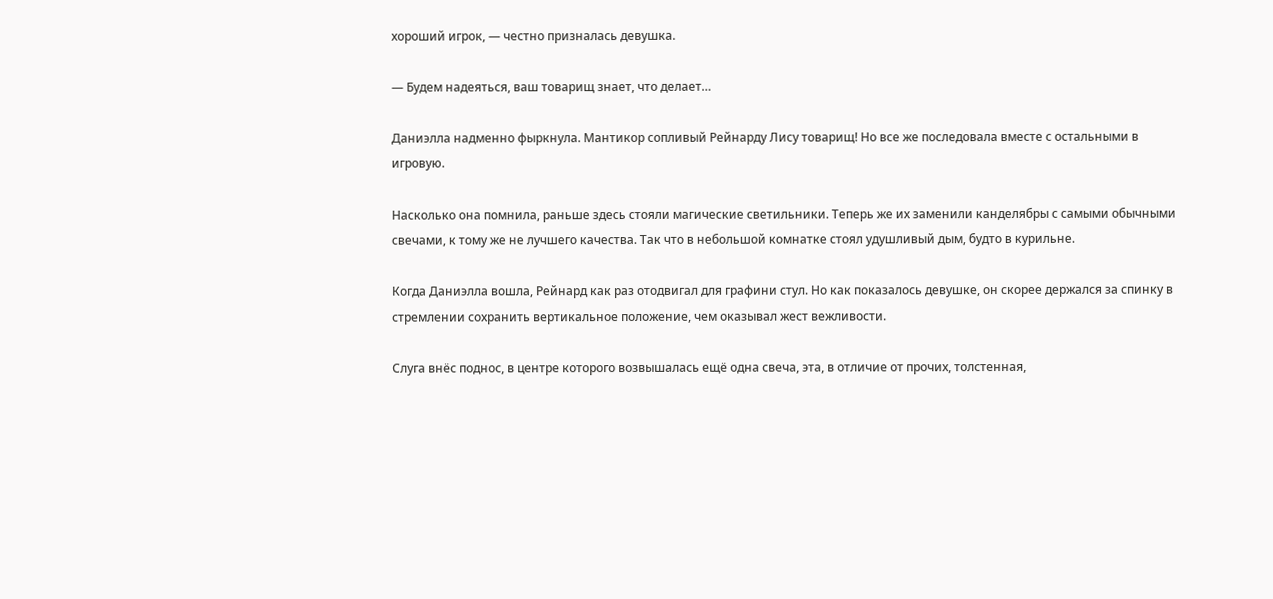хороший игрок, — честно призналась девушка.

— Будем надеяться, ваш товарищ знает, что делает…

Даниэлла надменно фыркнула. Мантикор сопливый Рейнарду Лису товарищ! Но все же последовала вместе с остальными в игровую.

Насколько она помнила, раньше здесь стояли магические светильники. Теперь же их заменили канделябры с самыми обычными свечами, к тому же не лучшего качества. Так что в небольшой комнатке стоял удушливый дым, будто в курильне.

Когда Даниэлла вошла, Рейнард как раз отодвигал для графини стул. Но как показалось девушке, он скорее держался за спинку в стремлении сохранить вертикальное положение, чем оказывал жест вежливости.

Слуга внёс поднос, в центре которого возвышалась ещё одна свеча, эта, в отличие от прочих, толстенная,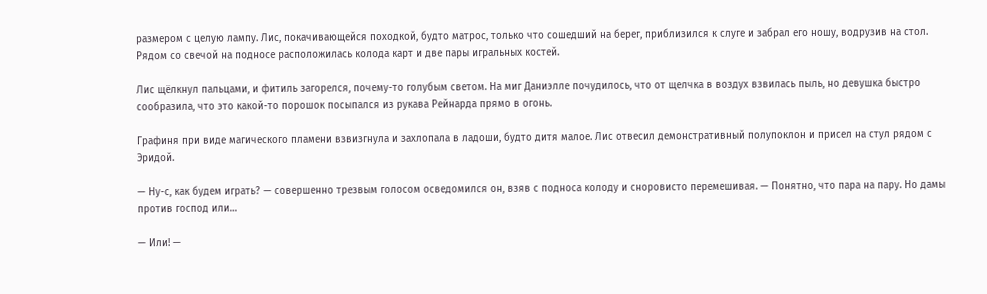размером с целую лампу. Лис, покачивающейся походкой, будто матрос, только что сошедший на берег, приблизился к слуге и забрал его ношу, водрузив на стол. Рядом со свечой на подносе расположилась колода карт и две пары игральных костей.

Лис щёлкнул пальцами, и фитиль загорелся, почему-то голубым светом. На миг Даниэлле почудилось, что от щелчка в воздух взвилась пыль, но девушка быстро сообразила, что это какой-то порошок посыпался из рукава Рейнарда прямо в огонь.

Графиня при виде магического пламени взвизгнула и захлопала в ладоши, будто дитя малое. Лис отвесил демонстративный полупоклон и присел на стул рядом с Эридой.

— Ну-с, как будем играть? — совершенно трезвым голосом осведомился он, взяв с подноса колоду и сноровисто перемешивая. — Понятно, что пара на пару. Но дамы против господ или…

— Или! —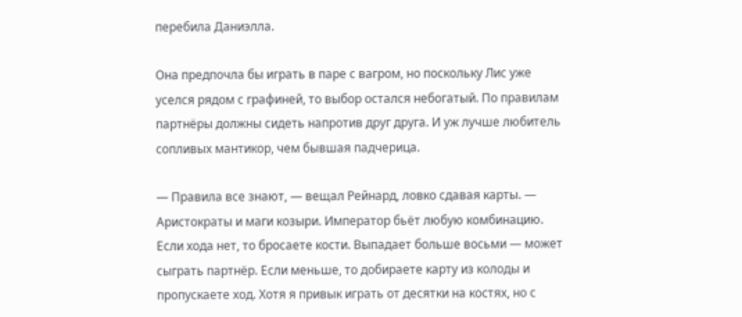перебила Даниэлла.

Она предпочла бы играть в паре с вагром, но поскольку Лис уже уселся рядом с графиней, то выбор остался небогатый. По правилам партнёры должны сидеть напротив друг друга. И уж лучше любитель сопливых мантикор, чем бывшая падчерица.

— Правила все знают, — вещал Рейнард, ловко сдавая карты. — Аристократы и маги козыри. Император бьёт любую комбинацию. Если хода нет, то бросаете кости. Выпадает больше восьми — может сыграть партнёр. Если меньше, то добираете карту из колоды и пропускаете ход. Хотя я привык играть от десятки на костях, но с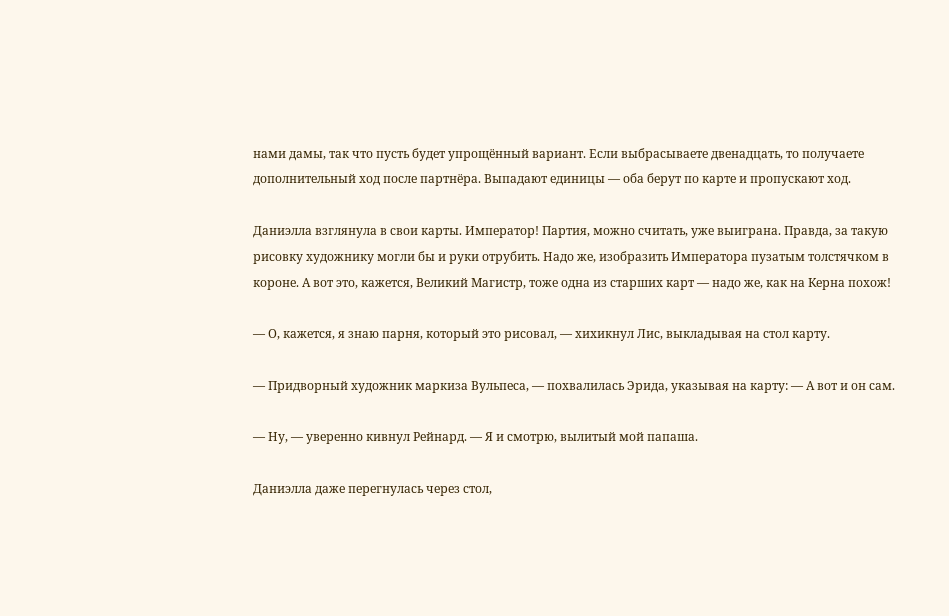нами дамы, так что пусть будет упрощённый вариант. Если выбрасываете двенадцать, то получаете дополнительный ход после партнёра. Выпадают единицы — оба берут по карте и пропускают ход.

Даниэлла взглянула в свои карты. Император! Партия, можно считать, уже выиграна. Правда, за такую рисовку художнику могли бы и руки отрубить. Надо же, изобразить Императора пузатым толстячком в короне. А вот это, кажется, Великий Магистр, тоже одна из старших карт — надо же, как на Керна похож!

— О, кажется, я знаю парня, который это рисовал, — хихикнул Лис, выкладывая на стол карту.

— Придворный художник маркиза Вульпеса, — похвалилась Эрида, указывая на карту: — А вот и он сам.

— Ну, — уверенно кивнул Рейнард. — Я и смотрю, вылитый мой папаша.

Даниэлла даже перегнулась через стол,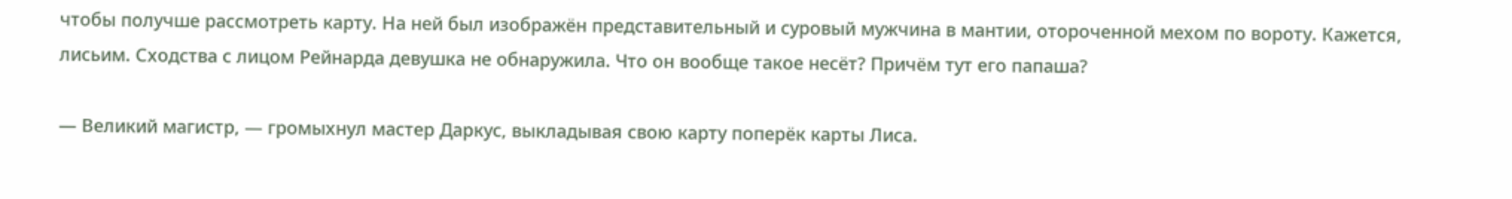чтобы получше рассмотреть карту. На ней был изображён представительный и суровый мужчина в мантии, отороченной мехом по вороту. Кажется, лисьим. Сходства с лицом Рейнарда девушка не обнаружила. Что он вообще такое несёт? Причём тут его папаша?

— Великий магистр, — громыхнул мастер Даркус, выкладывая свою карту поперёк карты Лиса.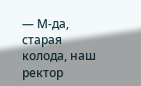— М-да, старая колода, наш ректор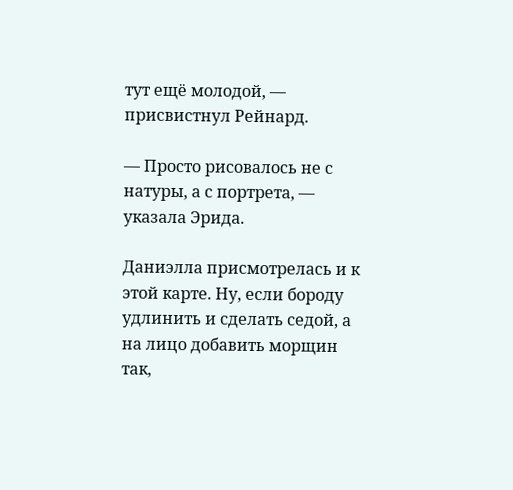тут ещё молодой, — присвистнул Рейнард.

— Просто рисовалось не с натуры, а с портрета, — указала Эрида.

Даниэлла присмотрелась и к этой карте. Ну, если бороду удлинить и сделать седой, а на лицо добавить морщин так,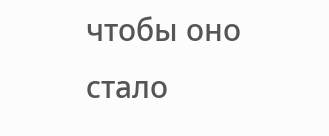чтобы оно стало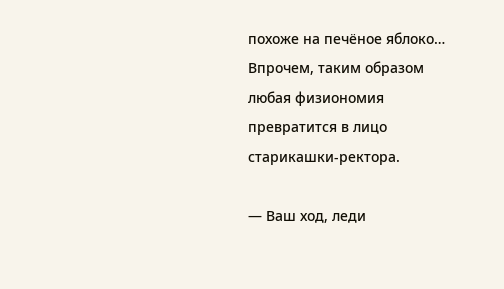похоже на печёное яблоко… Впрочем, таким образом любая физиономия превратится в лицо старикашки-ректора.

— Ваш ход, леди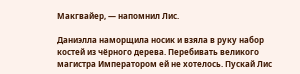Макгвайер, — напомнил Лис.

Даниэлла наморщила носик и взяла в руку набор костей из чёрного дерева. Перебивать великого магистра Императором ей не хотелось. Пускай Лис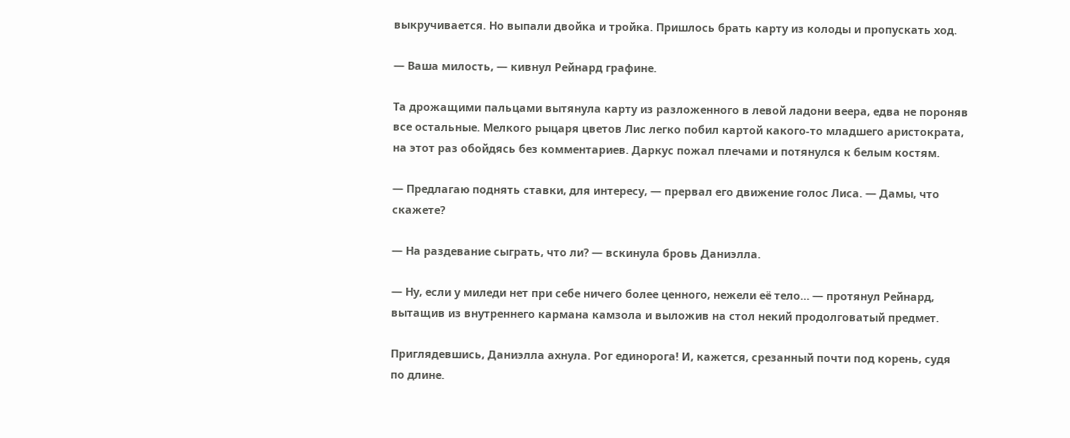выкручивается. Но выпали двойка и тройка. Пришлось брать карту из колоды и пропускать ход.

— Ваша милость, — кивнул Рейнард графине.

Та дрожащими пальцами вытянула карту из разложенного в левой ладони веера, едва не пороняв все остальные. Мелкого рыцаря цветов Лис легко побил картой какого-то младшего аристократа, на этот раз обойдясь без комментариев. Даркус пожал плечами и потянулся к белым костям.

— Предлагаю поднять ставки, для интересу, — прервал его движение голос Лиса. — Дамы, что скажете?

— На раздевание сыграть, что ли? — вскинула бровь Даниэлла.

— Ну, если у миледи нет при себе ничего более ценного, нежели её тело… — протянул Рейнард, вытащив из внутреннего кармана камзола и выложив на стол некий продолговатый предмет.

Приглядевшись, Даниэлла ахнула. Рог единорога! И, кажется, срезанный почти под корень, судя по длине.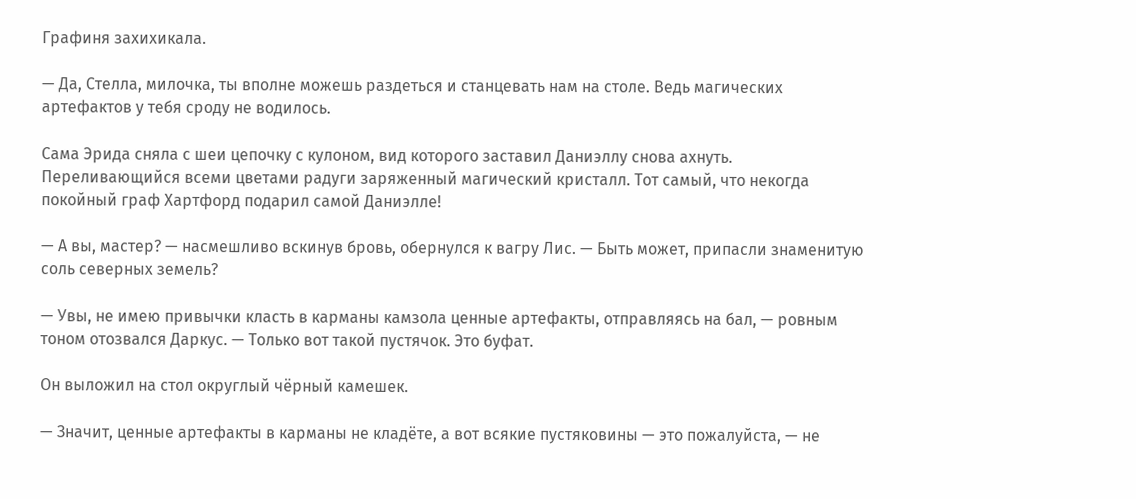Графиня захихикала.

— Да, Стелла, милочка, ты вполне можешь раздеться и станцевать нам на столе. Ведь магических артефактов у тебя сроду не водилось.

Сама Эрида сняла с шеи цепочку с кулоном, вид которого заставил Даниэллу снова ахнуть. Переливающийся всеми цветами радуги заряженный магический кристалл. Тот самый, что некогда покойный граф Хартфорд подарил самой Даниэлле!

— А вы, мастер? — насмешливо вскинув бровь, обернулся к вагру Лис. — Быть может, припасли знаменитую соль северных земель?

— Увы, не имею привычки класть в карманы камзола ценные артефакты, отправляясь на бал, — ровным тоном отозвался Даркус. — Только вот такой пустячок. Это буфат.

Он выложил на стол округлый чёрный камешек.

— Значит, ценные артефакты в карманы не кладёте, а вот всякие пустяковины — это пожалуйста, — не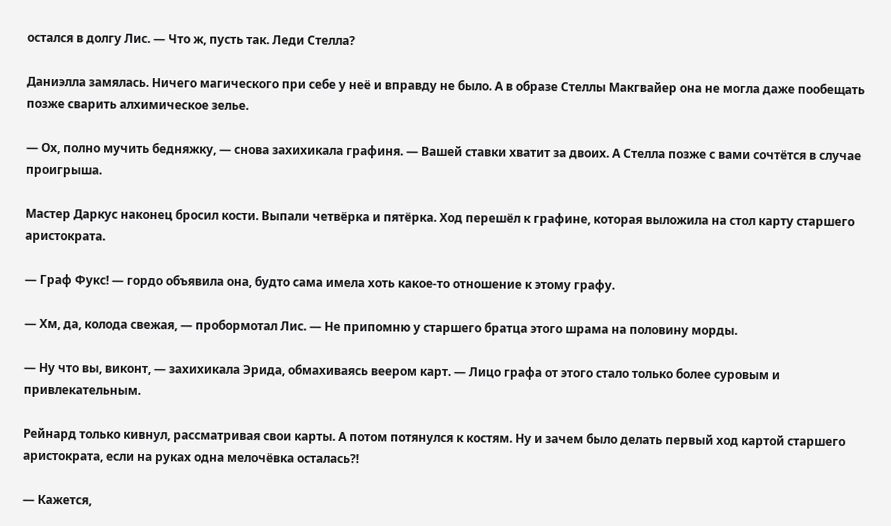остался в долгу Лис. — Что ж, пусть так. Леди Стелла?

Даниэлла замялась. Ничего магического при себе у неё и вправду не было. А в образе Стеллы Макгвайер она не могла даже пообещать позже сварить алхимическое зелье.

— Ох, полно мучить бедняжку, — снова захихикала графиня. — Вашей ставки хватит за двоих. А Стелла позже с вами сочтётся в случае проигрыша.

Мастер Даркус наконец бросил кости. Выпали четвёрка и пятёрка. Ход перешёл к графине, которая выложила на стол карту старшего аристократа.

— Граф Фукс! — гордо объявила она, будто сама имела хоть какое-то отношение к этому графу.

— Хм, да, колода свежая, — пробормотал Лис. — Не припомню у старшего братца этого шрама на половину морды.

— Ну что вы, виконт, — захихикала Эрида, обмахиваясь веером карт. — Лицо графа от этого стало только более суровым и привлекательным.

Рейнард только кивнул, рассматривая свои карты. А потом потянулся к костям. Ну и зачем было делать первый ход картой старшего аристократа, если на руках одна мелочёвка осталась⁈

— Кажется,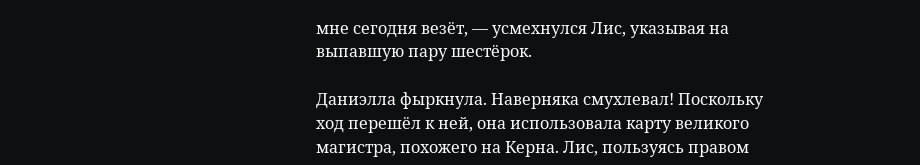мне сегодня везёт, — усмехнулся Лис, указывая на выпавшую пару шестёрок.

Даниэлла фыркнула. Наверняка смухлевал! Поскольку ход перешёл к ней, она использовала карту великого магистра, похожего на Керна. Лис, пользуясь правом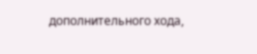дополнительного хода,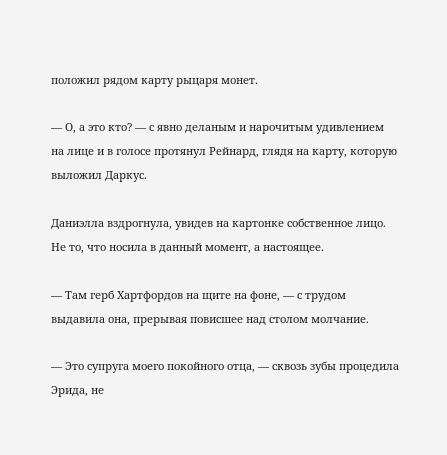положил рядом карту рыцаря монет.

— О, а это кто? — с явно деланым и нарочитым удивлением на лице и в голосе протянул Рейнард, глядя на карту, которую выложил Даркус.

Даниэлла вздрогнула, увидев на картонке собственное лицо. Не то, что носила в данный момент, а настоящее.

— Там герб Хартфордов на щите на фоне, — с трудом выдавила она, прерывая повисшее над столом молчание.

— Это супруга моего покойного отца, — сквозь зубы процедила Эрида, не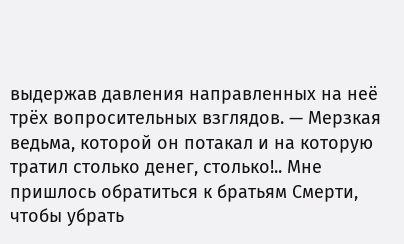выдержав давления направленных на неё трёх вопросительных взглядов. — Мерзкая ведьма, которой он потакал и на которую тратил столько денег, столько!.. Мне пришлось обратиться к братьям Смерти, чтобы убрать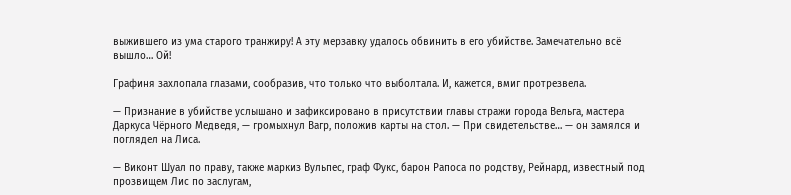выжившего из ума старого транжиру! А эту мерзавку удалось обвинить в его убийстве. Замечательно всё вышло… Ой!

Графиня захлопала глазами, сообразив, что только что выболтала. И, кажется, вмиг протрезвела.

— Признание в убийстве услышано и зафиксировано в присутствии главы стражи города Вельга, мастера Даркуса Чёрного Медведя, — громыхнул Вагр, положив карты на стол. — При свидетельстве… — он замялся и поглядел на Лиса.

— Виконт Шуал по праву, также маркиз Вульпес, граф Фукс, барон Рапоса по родству, Рейнард, известный под прозвищем Лис по заслугам,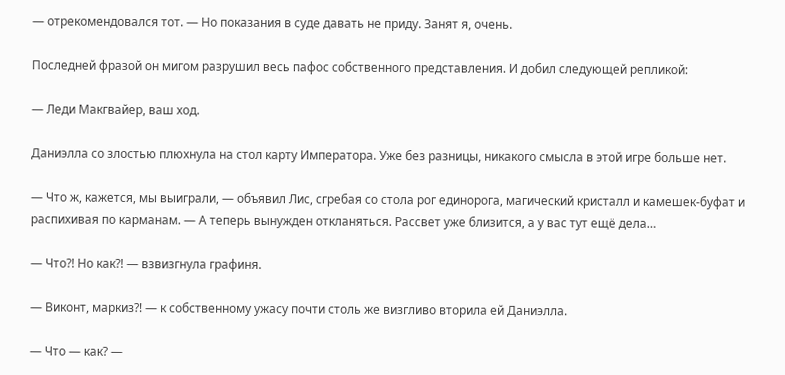— отрекомендовался тот. — Но показания в суде давать не приду. Занят я, очень.

Последней фразой он мигом разрушил весь пафос собственного представления. И добил следующей репликой:

— Леди Макгвайер, ваш ход.

Даниэлла со злостью плюхнула на стол карту Императора. Уже без разницы, никакого смысла в этой игре больше нет.

— Что ж, кажется, мы выиграли, — объявил Лис, сгребая со стола рог единорога, магический кристалл и камешек-буфат и распихивая по карманам. — А теперь вынужден откланяться. Рассвет уже близится, а у вас тут ещё дела…

— Что⁈ Но как⁈ — взвизгнула графиня.

— Виконт, маркиз⁈ — к собственному ужасу почти столь же визгливо вторила ей Даниэлла.

— Что — как? —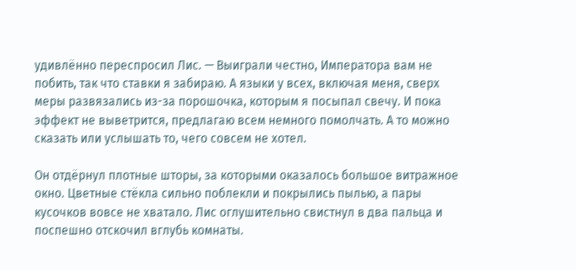удивлённо переспросил Лис. — Выиграли честно, Императора вам не побить, так что ставки я забираю. А языки у всех, включая меня, сверх меры развязались из-за порошочка, которым я посыпал свечу. И пока эффект не выветрится, предлагаю всем немного помолчать. А то можно сказать или услышать то, чего совсем не хотел.

Он отдёрнул плотные шторы, за которыми оказалось большое витражное окно. Цветные стёкла сильно поблекли и покрылись пылью, а пары кусочков вовсе не хватало. Лис оглушительно свистнул в два пальца и поспешно отскочил вглубь комнаты.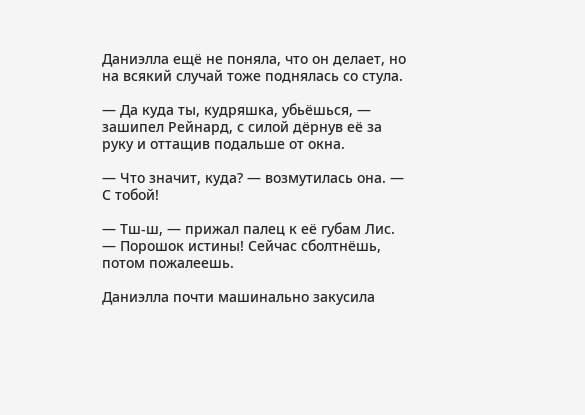Даниэлла ещё не поняла, что он делает, но на всякий случай тоже поднялась со стула.

— Да куда ты, кудряшка, убьёшься, — зашипел Рейнард, с силой дёрнув её за руку и оттащив подальше от окна.

— Что значит, куда? — возмутилась она. — С тобой!

— Тш-ш, — прижал палец к её губам Лис. — Порошок истины! Сейчас сболтнёшь, потом пожалеешь.

Даниэлла почти машинально закусила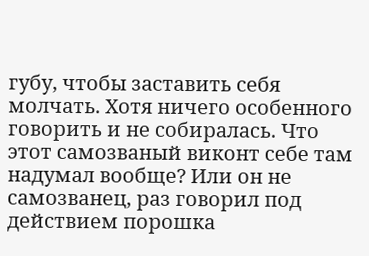губу, чтобы заставить себя молчать. Хотя ничего особенного говорить и не собиралась. Что этот самозваный виконт себе там надумал вообще? Или он не самозванец, раз говорил под действием порошка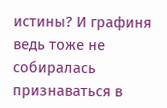истины? И графиня ведь тоже не собиралась признаваться в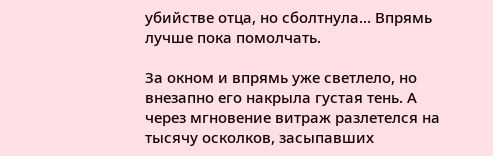убийстве отца, но сболтнула… Впрямь лучше пока помолчать.

За окном и впрямь уже светлело, но внезапно его накрыла густая тень. А через мгновение витраж разлетелся на тысячу осколков, засыпавших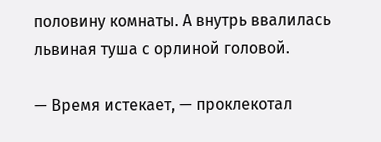половину комнаты. А внутрь ввалилась львиная туша с орлиной головой.

— Время истекает, — проклекотал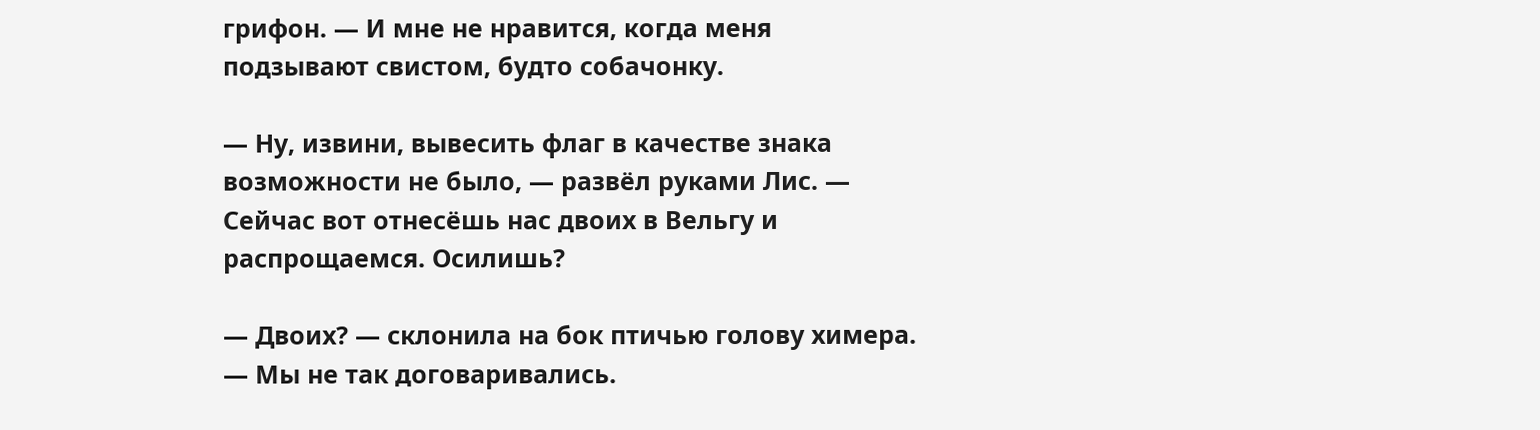грифон. — И мне не нравится, когда меня подзывают свистом, будто собачонку.

— Ну, извини, вывесить флаг в качестве знака возможности не было, — развёл руками Лис. — Сейчас вот отнесёшь нас двоих в Вельгу и распрощаемся. Осилишь?

— Двоих? — склонила на бок птичью голову химера. — Мы не так договаривались.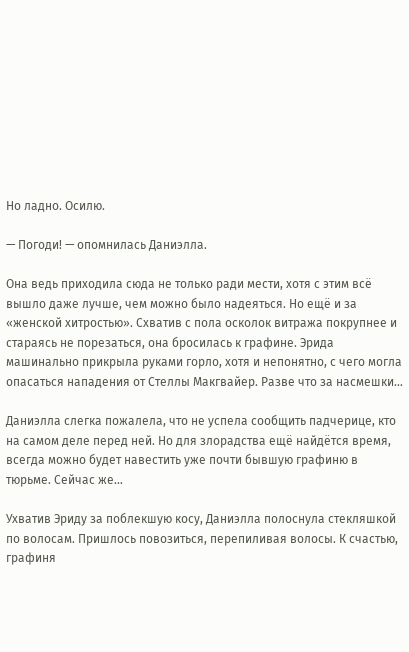Но ладно. Осилю.

— Погоди! — опомнилась Даниэлла.

Она ведь приходила сюда не только ради мести, хотя с этим всё вышло даже лучше, чем можно было надеяться. Но ещё и за «женской хитростью». Схватив с пола осколок витража покрупнее и стараясь не порезаться, она бросилась к графине. Эрида машинально прикрыла руками горло, хотя и непонятно, с чего могла опасаться нападения от Стеллы Макгвайер. Разве что за насмешки…

Даниэлла слегка пожалела, что не успела сообщить падчерице, кто на самом деле перед ней. Но для злорадства ещё найдётся время, всегда можно будет навестить уже почти бывшую графиню в тюрьме. Сейчас же…

Ухватив Эриду за поблекшую косу, Даниэлла полоснула стекляшкой по волосам. Пришлось повозиться, перепиливая волосы. К счастью, графиня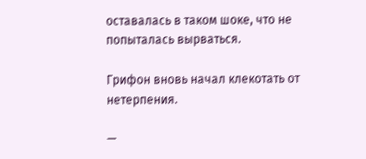оставалась в таком шоке, что не попыталась вырваться.

Грифон вновь начал клекотать от нетерпения.

—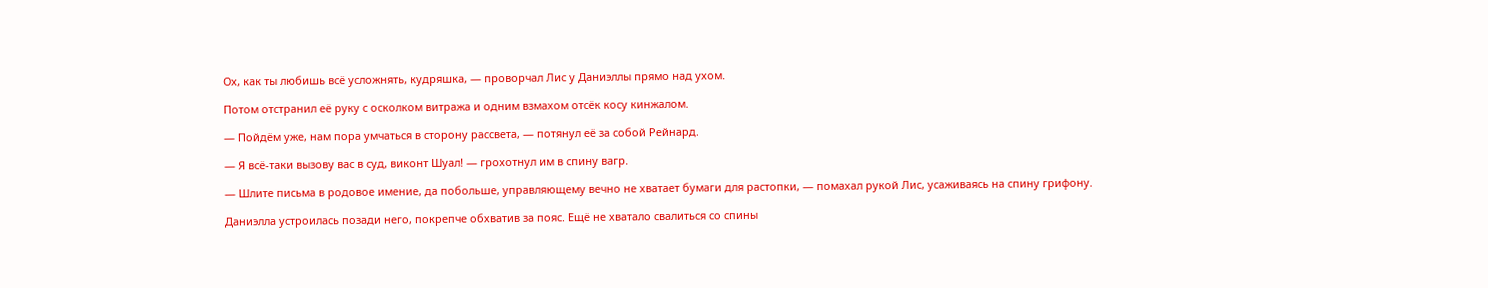Ох, как ты любишь всё усложнять, кудряшка, — проворчал Лис у Даниэллы прямо над ухом.

Потом отстранил её руку с осколком витража и одним взмахом отсёк косу кинжалом.

— Пойдём уже, нам пора умчаться в сторону рассвета, — потянул её за собой Рейнард.

— Я всё-таки вызову вас в суд, виконт Шуал! — грохотнул им в спину вагр.

— Шлите письма в родовое имение, да побольше, управляющему вечно не хватает бумаги для растопки, — помахал рукой Лис, усаживаясь на спину грифону.

Даниэлла устроилась позади него, покрепче обхватив за пояс. Ещё не хватало свалиться со спины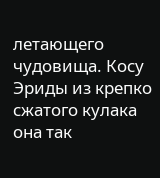летающего чудовища. Косу Эриды из крепко сжатого кулака она так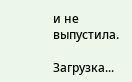и не выпустила.

Загрузка...